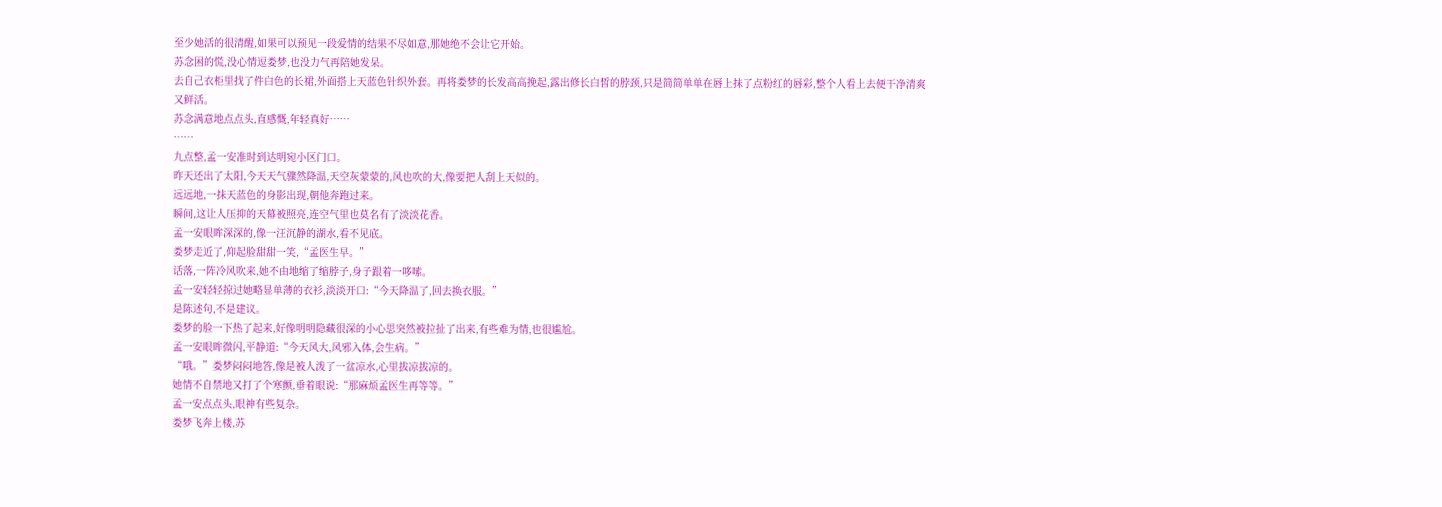至少她活的很清醒,如果可以预见一段爱情的结果不尽如意,那她绝不会让它开始。
苏念困的慌,没心情逗娄梦,也没力气再陪她发呆。
去自己衣柜里找了件白色的长裙,外面搭上天蓝色针织外套。再将娄梦的长发高高挽起,露出修长白皙的脖颈,只是简简单单在唇上抹了点粉红的唇彩,整个人看上去便干净清爽又鲜活。
苏念满意地点点头,直感慨,年轻真好……
……
九点整,孟一安准时到达明宛小区门口。
昨天还出了太阳,今天天气骤然降温,天空灰蒙蒙的,风也吹的大,像要把人刮上天似的。
远远地,一抹天蓝色的身影出现,朝他奔跑过来。
瞬间,这让人压抑的天幕被照亮,连空气里也莫名有了淡淡花香。
孟一安眼眸深深的,像一汪沉静的湖水,看不见底。
娄梦走近了,仰起脸甜甜一笑,“孟医生早。”
话落,一阵冷风吹来,她不由地缩了缩脖子,身子跟着一哆嗦。
孟一安轻轻掠过她略显单薄的衣衫,淡淡开口:“今天降温了,回去换衣服。”
是陈述句,不是建议。
娄梦的脸一下热了起来,好像明明隐藏很深的小心思突然被拉扯了出来,有些难为情,也很尴尬。
孟一安眼眸微闪,平静道:“今天风大,风邪入体,会生病。”
“哦。”娄梦闷闷地答,像是被人泼了一盆凉水,心里拔凉拔凉的。
她情不自禁地又打了个寒颤,垂着眼说:“那麻烦孟医生再等等。”
孟一安点点头,眼神有些复杂。
娄梦飞奔上楼,苏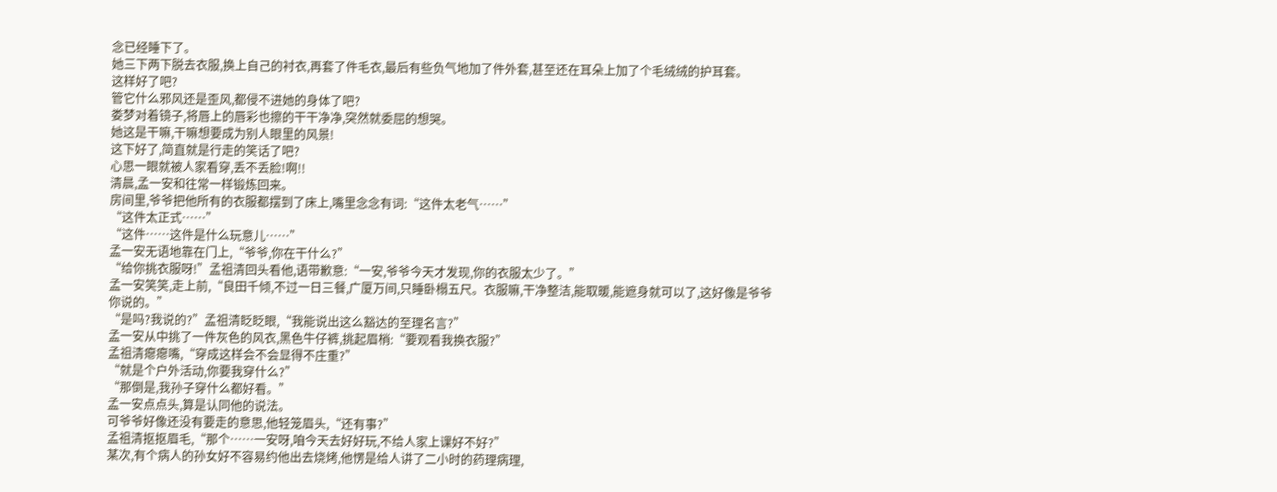念已经睡下了。
她三下两下脱去衣服,换上自己的衬衣,再套了件毛衣,最后有些负气地加了件外套,甚至还在耳朵上加了个毛绒绒的护耳套。
这样好了吧?
管它什么邪风还是歪风,都侵不进她的身体了吧?
娄梦对着镜子,将唇上的唇彩也擦的干干净净,突然就委屈的想哭。
她这是干嘛,干嘛想要成为别人眼里的风景!
这下好了,简直就是行走的笑话了吧?
心思一眼就被人家看穿,丢不丢脸!啊!!
清晨,孟一安和往常一样锻炼回来。
房间里,爷爷把他所有的衣服都摆到了床上,嘴里念念有词:“这件太老气……”
“这件太正式……”
“这件……这件是什么玩意儿……”
孟一安无语地靠在门上,“爷爷,你在干什么?”
“给你挑衣服呀!”孟祖清回头看他,语带歉意:“一安,爷爷今天才发现,你的衣服太少了。”
孟一安笑笑,走上前,“良田千倾,不过一日三餐,广厦万间,只睡卧榻五尺。衣服嘛,干净整洁,能取暖,能遮身就可以了,这好像是爷爷你说的。”
“是吗?我说的?”孟祖清眨眨眼,“我能说出这么豁达的至理名言?”
孟一安从中挑了一件灰色的风衣,黑色牛仔裤,挑起眉梢:“要观看我换衣服?”
孟祖清瘪瘪嘴,“穿成这样会不会显得不庄重?”
“就是个户外活动,你要我穿什么?”
“那倒是,我孙子穿什么都好看。”
孟一安点点头,算是认同他的说法。
可爷爷好像还没有要走的意思,他轻笼眉头,“还有事?”
孟祖清抠抠眉毛,“那个……一安呀,咱今天去好好玩,不给人家上课好不好?”
某次,有个病人的孙女好不容易约他出去烧烤,他愣是给人讲了二小时的药理病理,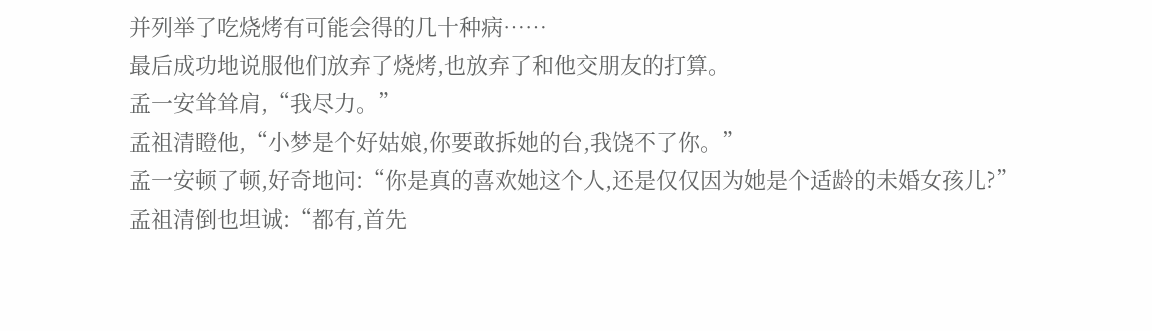并列举了吃烧烤有可能会得的几十种病……
最后成功地说服他们放弃了烧烤,也放弃了和他交朋友的打算。
孟一安耸耸肩,“我尽力。”
孟祖清瞪他,“小梦是个好姑娘,你要敢拆她的台,我饶不了你。”
孟一安顿了顿,好奇地问:“你是真的喜欢她这个人,还是仅仅因为她是个适龄的未婚女孩儿?”
孟祖清倒也坦诚:“都有,首先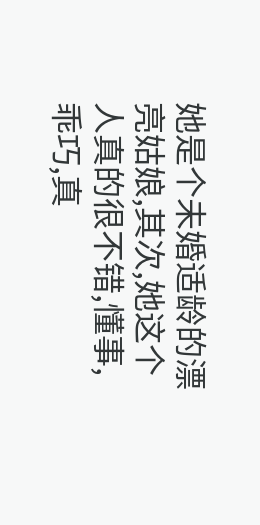她是个未婚适龄的漂亮姑娘,其次,她这个人真的很不错,懂事,乖巧,真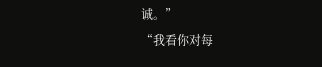诚。”
“我看你对每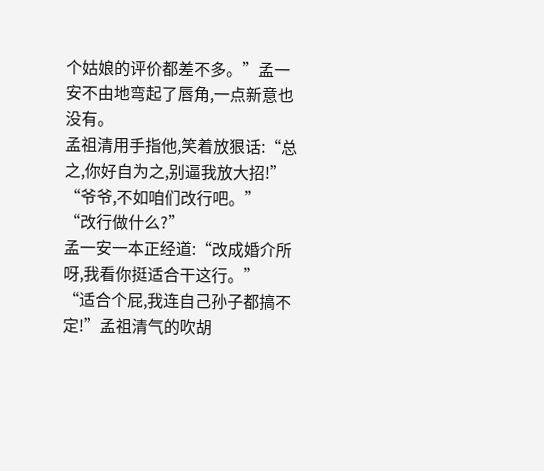个姑娘的评价都差不多。”孟一安不由地弯起了唇角,一点新意也没有。
孟祖清用手指他,笑着放狠话:“总之,你好自为之,别逼我放大招!”
“爷爷,不如咱们改行吧。”
“改行做什么?”
孟一安一本正经道:“改成婚介所呀,我看你挺适合干这行。”
“适合个屁,我连自己孙子都搞不定!”孟祖清气的吹胡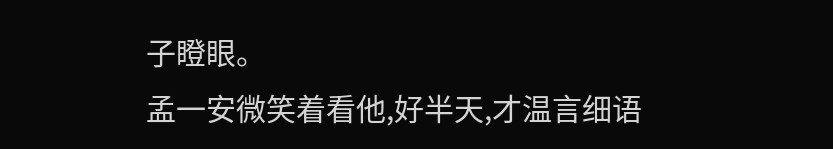子瞪眼。
孟一安微笑着看他,好半天,才温言细语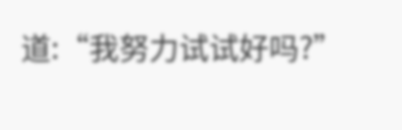道:“我努力试试好吗?”